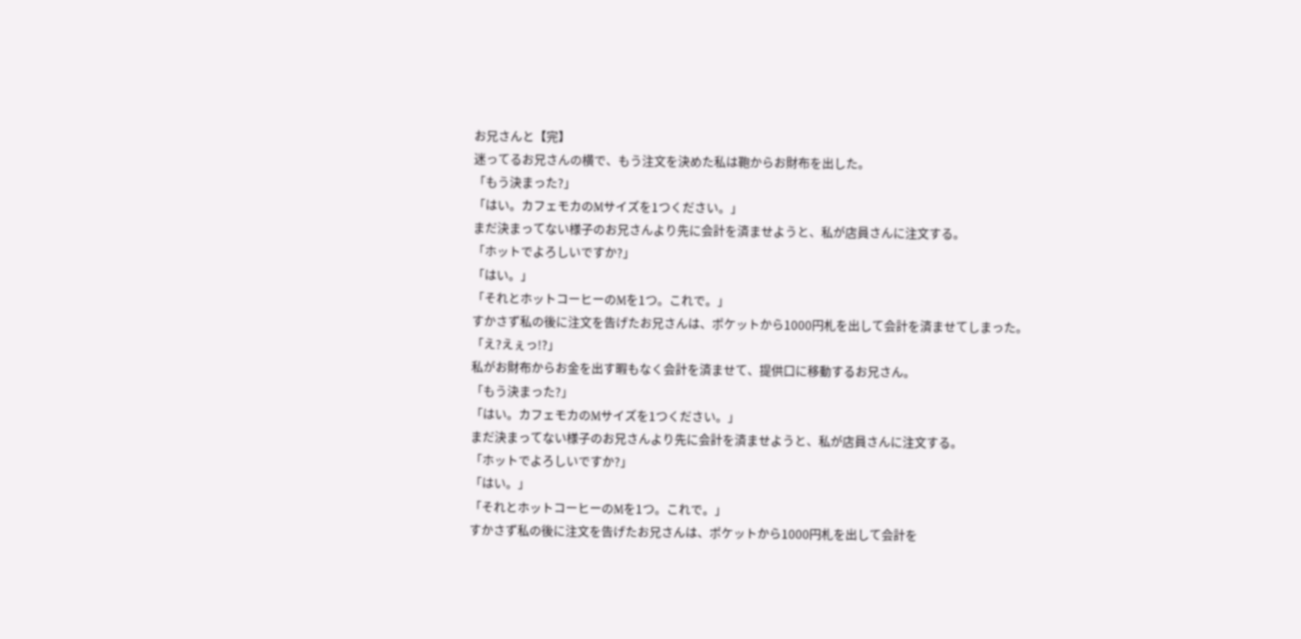お兄さんと【完】
迷ってるお兄さんの横で、もう注文を決めた私は鞄からお財布を出した。
「もう決まった?」
「はい。カフェモカのMサイズを1つください。」
まだ決まってない様子のお兄さんより先に会計を済ませようと、私が店員さんに注文する。
「ホットでよろしいですか?」
「はい。」
「それとホットコーヒーのMを1つ。これで。」
すかさず私の後に注文を告げたお兄さんは、ポケットから1000円札を出して会計を済ませてしまった。
「え?えぇっ!?」
私がお財布からお金を出す暇もなく会計を済ませて、提供口に移動するお兄さん。
「もう決まった?」
「はい。カフェモカのMサイズを1つください。」
まだ決まってない様子のお兄さんより先に会計を済ませようと、私が店員さんに注文する。
「ホットでよろしいですか?」
「はい。」
「それとホットコーヒーのMを1つ。これで。」
すかさず私の後に注文を告げたお兄さんは、ポケットから1000円札を出して会計を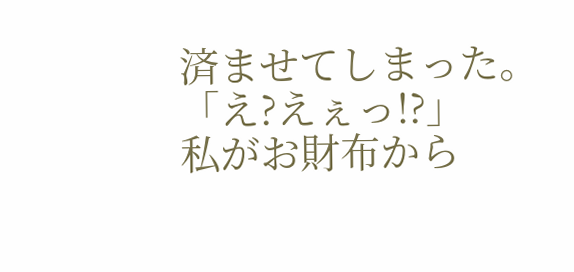済ませてしまった。
「え?えぇっ!?」
私がお財布から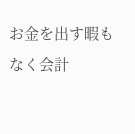お金を出す暇もなく会計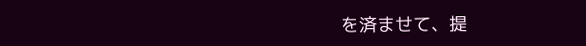を済ませて、提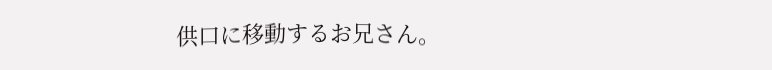供口に移動するお兄さん。